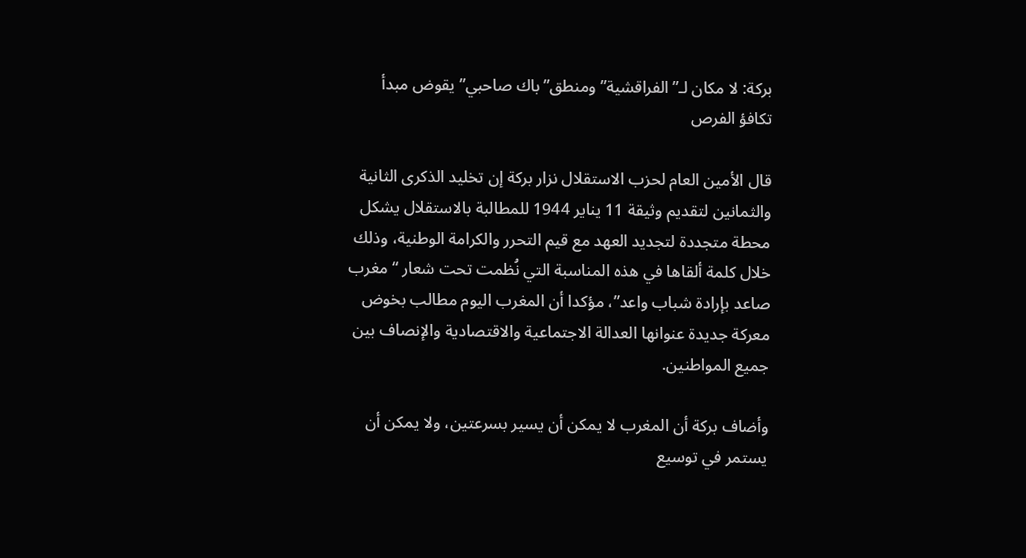بركة: لا مكان لـ”الفراقشية”ومنطق”باك صاحبي”يقوض مبدأ تكافؤ الفرص

قال الأمين العام لحزب الاستقلال نزار بركة إن تخليد الذكرى الثانية والثمانين لتقديم وثيقة 11 يناير 1944 للمطالبة بالاستقلال يشكل محطة متجددة لتجديد العهد مع قيم التحرر والكرامة الوطنية، وذلك خلال كلمة ألقاها في هذه المناسبة التي نُظمت تحت شعار “مغرب صاعد بإرادة شباب واعد”، مؤكدا أن المغرب اليوم مطالب بخوض معركة جديدة عنوانها العدالة الاجتماعية والاقتصادية والإنصاف بين جميع المواطنين.

وأضاف بركة أن المغرب لا يمكن أن يسير بسرعتين، ولا يمكن أن يستمر في توسيع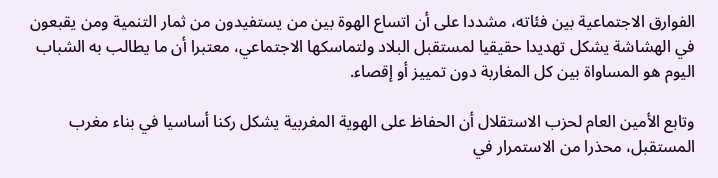الفوارق الاجتماعية بين فئاته، مشددا على أن اتساع الهوة بين من يستفيدون من ثمار التنمية ومن يقبعون في الهشاشة يشكل تهديدا حقيقيا لمستقبل البلاد ولتماسكها الاجتماعي، معتبرا أن ما يطالب به الشباب اليوم هو المساواة بين كل المغاربة دون تمييز أو إقصاء.

وتابع الأمين العام لحزب الاستقلال أن الحفاظ على الهوية المغربية يشكل ركنا أساسيا في بناء مغرب المستقبل، محذرا من الاستمرار في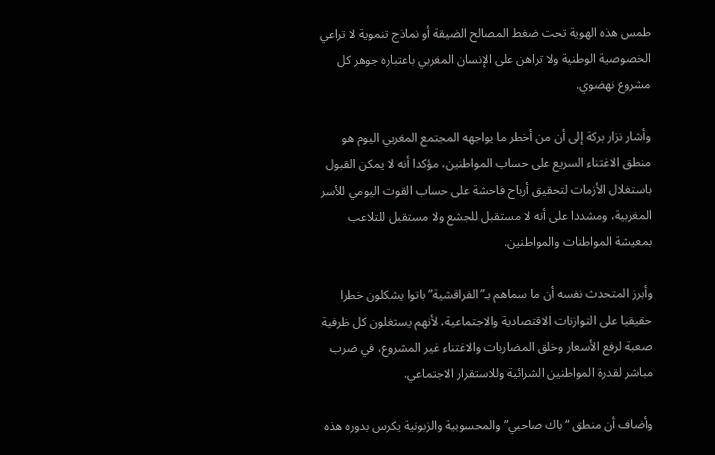طمس هذه الهوية تحت ضغط المصالح الضيقة أو نماذج تنموية لا تراعي الخصوصية الوطنية ولا تراهن على الإنسان المغربي باعتباره جوهر كل مشروع نهضوي.

وأشار نزار بركة إلى أن من أخطر ما يواجهه المجتمع المغربي اليوم هو منطق الاغتناء السريع على حساب المواطنين، مؤكدا أنه لا يمكن القبول باستغلال الأزمات لتحقيق أرباح فاحشة على حساب القوت اليومي للأسر المغربية، ومشددا على أنه لا مستقبل للجشع ولا مستقبل للتلاعب بمعيشة المواطنات والمواطنين.

وأبرز المتحدث نفسه أن ما سماهم بـ”الفراقشية” باتوا يشكلون خطرا حقيقيا على التوازنات الاقتصادية والاجتماعية، لأنهم يستغلون كل ظرفية صعبة لرفع الأسعار وخلق المضاربات والاغتناء غير المشروع، في ضرب مباشر لقدرة المواطنين الشرائية وللاستقرار الاجتماعي.

وأضاف أن منطق “باك صاحبي” والمحسوبية والزبونية يكرس بدوره هذه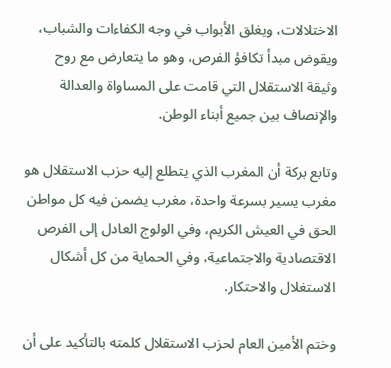الاختلالات، ويغلق الأبواب في وجه الكفاءات والشباب، ويقوض مبدأ تكافؤ الفرص، وهو ما يتعارض مع روح وثيقة الاستقلال التي قامت على المساواة والعدالة والإنصاف بين جميع أبناء الوطن.

وتابع بركة أن المغرب الذي يتطلع إليه حزب الاستقلال هو مغرب يسير بسرعة واحدة، مغرب يضمن فيه كل مواطن الحق في العيش الكريم، وفي الولوج العادل إلى الفرص الاقتصادية والاجتماعية، وفي الحماية من كل أشكال الاستغلال والاحتكار.

وختم الأمين العام لحزب الاستقلال كلمته بالتأكيد على أن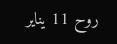روح 11 يناير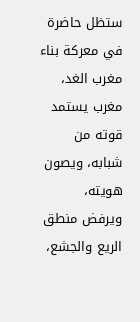ستظل حاضرة في معركة بناء مغرب الغد، مغرب يستمد قوته من شبابه، ويصون هويته، ويرفض منطق الريع والجشع،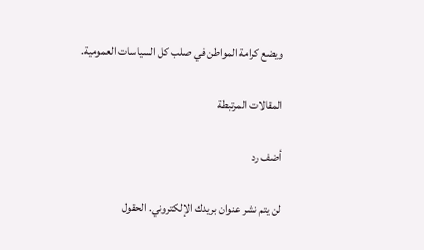ويضع كرامة المواطن في صلب كل السياسات العمومية.

المقالات المرتبطة

أضف رد

لن يتم نشر عنوان بريدك الإلكتروني. الحقول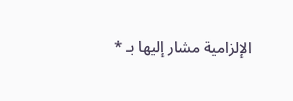الإلزامية مشار إليها بـ *